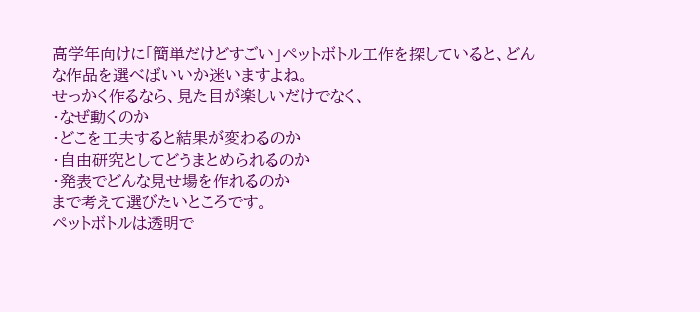高学年向けに「簡単だけどすごい」ペットボトル工作を探していると、どんな作品を選べばいいか迷いますよね。
せっかく作るなら、見た目が楽しいだけでなく、
・なぜ動くのか
・どこを工夫すると結果が変わるのか
・自由研究としてどうまとめられるのか
・発表でどんな見せ場を作れるのか
まで考えて選びたいところです。
ペットボトルは透明で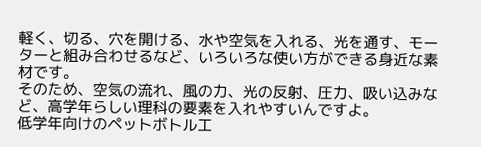軽く、切る、穴を開ける、水や空気を入れる、光を通す、モーターと組み合わせるなど、いろいろな使い方ができる身近な素材です。
そのため、空気の流れ、風の力、光の反射、圧力、吸い込みなど、高学年らしい理科の要素を入れやすいんですよ。
低学年向けのペットボトル工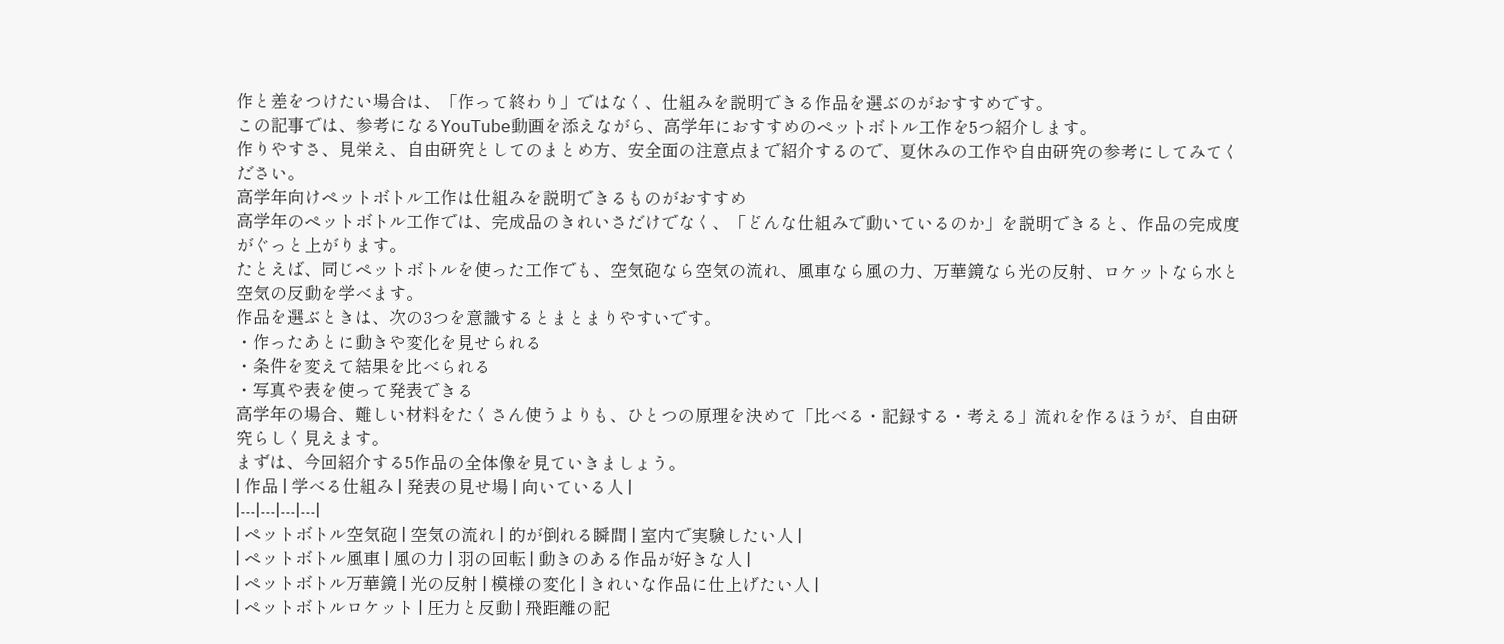作と差をつけたい場合は、「作って終わり」ではなく、仕組みを説明できる作品を選ぶのがおすすめです。
この記事では、参考になるYouTube動画を添えながら、高学年におすすめのペットボトル工作を5つ紹介します。
作りやすさ、見栄え、自由研究としてのまとめ方、安全面の注意点まで紹介するので、夏休みの工作や自由研究の参考にしてみてください。
高学年向けペットボトル工作は仕組みを説明できるものがおすすめ
高学年のペットボトル工作では、完成品のきれいさだけでなく、「どんな仕組みで動いているのか」を説明できると、作品の完成度がぐっと上がります。
たとえば、同じペットボトルを使った工作でも、空気砲なら空気の流れ、風車なら風の力、万華鏡なら光の反射、ロケットなら水と空気の反動を学べます。
作品を選ぶときは、次の3つを意識するとまとまりやすいです。
・作ったあとに動きや変化を見せられる
・条件を変えて結果を比べられる
・写真や表を使って発表できる
高学年の場合、難しい材料をたくさん使うよりも、ひとつの原理を決めて「比べる・記録する・考える」流れを作るほうが、自由研究らしく見えます。
まずは、今回紹介する5作品の全体像を見ていきましょう。
| 作品 | 学べる仕組み | 発表の見せ場 | 向いている人 |
|---|---|---|---|
| ペットボトル空気砲 | 空気の流れ | 的が倒れる瞬間 | 室内で実験したい人 |
| ペットボトル風車 | 風の力 | 羽の回転 | 動きのある作品が好きな人 |
| ペットボトル万華鏡 | 光の反射 | 模様の変化 | きれいな作品に仕上げたい人 |
| ペットボトルロケット | 圧力と反動 | 飛距離の記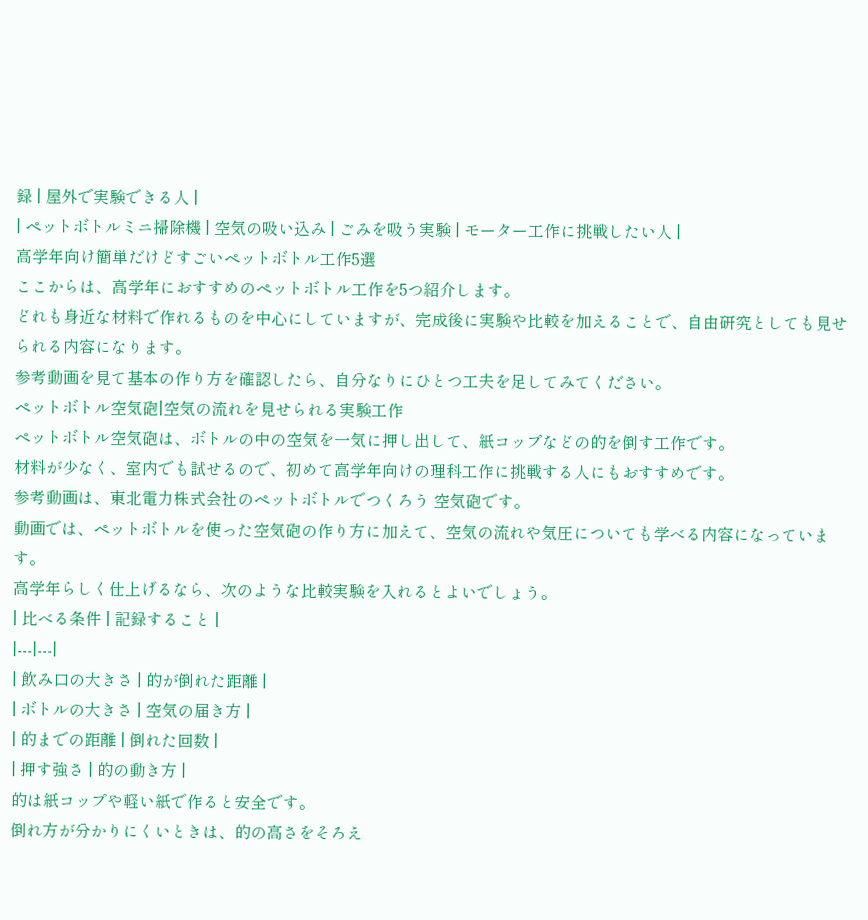録 | 屋外で実験できる人 |
| ペットボトルミニ掃除機 | 空気の吸い込み | ごみを吸う実験 | モーター工作に挑戦したい人 |
高学年向け簡単だけどすごいペットボトル工作5選
ここからは、高学年におすすめのペットボトル工作を5つ紹介します。
どれも身近な材料で作れるものを中心にしていますが、完成後に実験や比較を加えることで、自由研究としても見せられる内容になります。
参考動画を見て基本の作り方を確認したら、自分なりにひとつ工夫を足してみてください。
ペットボトル空気砲|空気の流れを見せられる実験工作
ペットボトル空気砲は、ボトルの中の空気を一気に押し出して、紙コップなどの的を倒す工作です。
材料が少なく、室内でも試せるので、初めて高学年向けの理科工作に挑戦する人にもおすすめです。
参考動画は、東北電力株式会社のペットボトルでつくろう 空気砲です。
動画では、ペットボトルを使った空気砲の作り方に加えて、空気の流れや気圧についても学べる内容になっています。
高学年らしく仕上げるなら、次のような比較実験を入れるとよいでしょう。
| 比べる条件 | 記録すること |
|---|---|
| 飲み口の大きさ | 的が倒れた距離 |
| ボトルの大きさ | 空気の届き方 |
| 的までの距離 | 倒れた回数 |
| 押す強さ | 的の動き方 |
的は紙コップや軽い紙で作ると安全です。
倒れ方が分かりにくいときは、的の高さをそろえ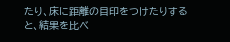たり、床に距離の目印をつけたりすると、結果を比べ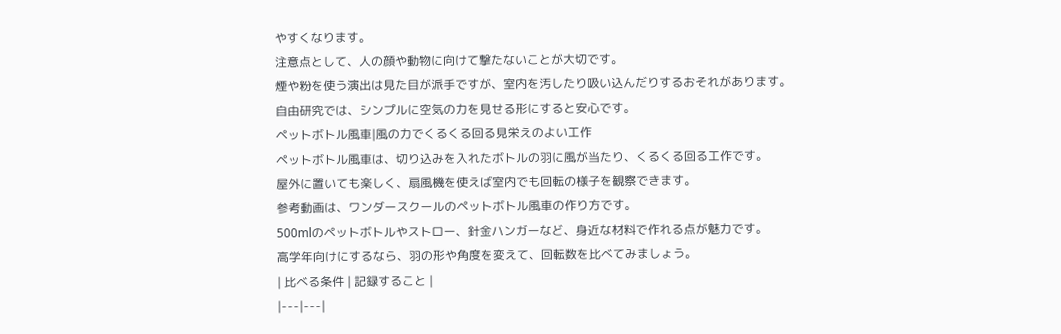やすくなります。
注意点として、人の顔や動物に向けて撃たないことが大切です。
煙や粉を使う演出は見た目が派手ですが、室内を汚したり吸い込んだりするおそれがあります。
自由研究では、シンプルに空気の力を見せる形にすると安心です。
ペットボトル風車|風の力でくるくる回る見栄えのよい工作
ペットボトル風車は、切り込みを入れたボトルの羽に風が当たり、くるくる回る工作です。
屋外に置いても楽しく、扇風機を使えば室内でも回転の様子を観察できます。
参考動画は、ワンダースクールのペットボトル風車の作り方です。
500mlのペットボトルやストロー、針金ハンガーなど、身近な材料で作れる点が魅力です。
高学年向けにするなら、羽の形や角度を変えて、回転数を比べてみましょう。
| 比べる条件 | 記録すること |
|---|---|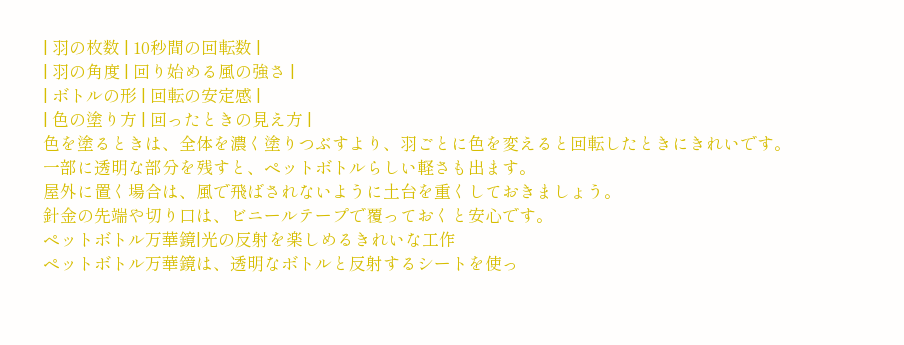| 羽の枚数 | 10秒間の回転数 |
| 羽の角度 | 回り始める風の強さ |
| ボトルの形 | 回転の安定感 |
| 色の塗り方 | 回ったときの見え方 |
色を塗るときは、全体を濃く塗りつぶすより、羽ごとに色を変えると回転したときにきれいです。
一部に透明な部分を残すと、ペットボトルらしい軽さも出ます。
屋外に置く場合は、風で飛ばされないように土台を重くしておきましょう。
針金の先端や切り口は、ビニールテープで覆っておくと安心です。
ペットボトル万華鏡|光の反射を楽しめるきれいな工作
ペットボトル万華鏡は、透明なボトルと反射するシートを使っ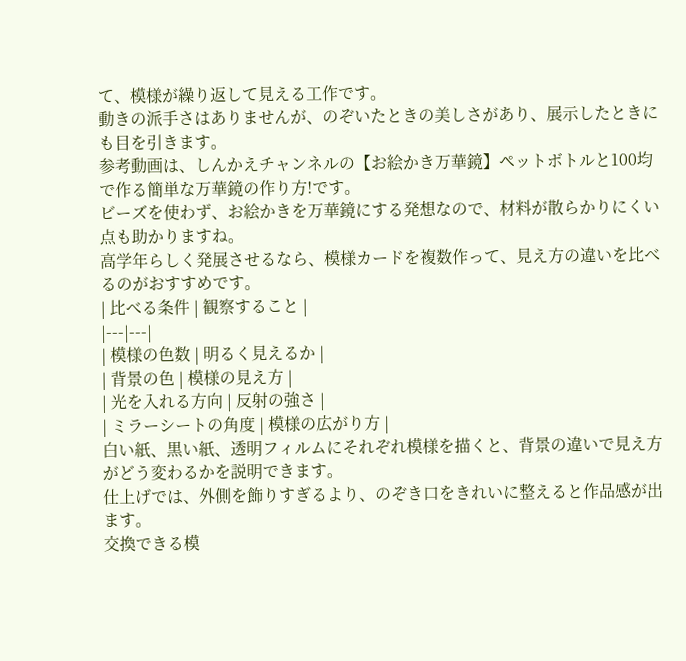て、模様が繰り返して見える工作です。
動きの派手さはありませんが、のぞいたときの美しさがあり、展示したときにも目を引きます。
参考動画は、しんかえチャンネルの【お絵かき万華鏡】ペットボトルと100均で作る簡単な万華鏡の作り方!です。
ビーズを使わず、お絵かきを万華鏡にする発想なので、材料が散らかりにくい点も助かりますね。
高学年らしく発展させるなら、模様カードを複数作って、見え方の違いを比べるのがおすすめです。
| 比べる条件 | 観察すること |
|---|---|
| 模様の色数 | 明るく見えるか |
| 背景の色 | 模様の見え方 |
| 光を入れる方向 | 反射の強さ |
| ミラーシートの角度 | 模様の広がり方 |
白い紙、黒い紙、透明フィルムにそれぞれ模様を描くと、背景の違いで見え方がどう変わるかを説明できます。
仕上げでは、外側を飾りすぎるより、のぞき口をきれいに整えると作品感が出ます。
交換できる模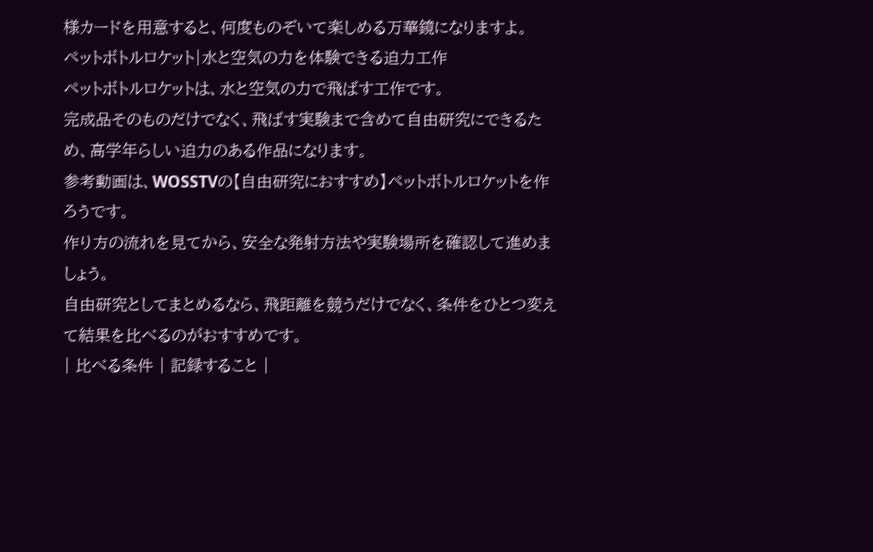様カードを用意すると、何度ものぞいて楽しめる万華鏡になりますよ。
ペットボトルロケット|水と空気の力を体験できる迫力工作
ペットボトルロケットは、水と空気の力で飛ばす工作です。
完成品そのものだけでなく、飛ばす実験まで含めて自由研究にできるため、高学年らしい迫力のある作品になります。
参考動画は、WOSSTVの【自由研究におすすめ】ペットボトルロケットを作ろうです。
作り方の流れを見てから、安全な発射方法や実験場所を確認して進めましょう。
自由研究としてまとめるなら、飛距離を競うだけでなく、条件をひとつ変えて結果を比べるのがおすすめです。
| 比べる条件 | 記録すること |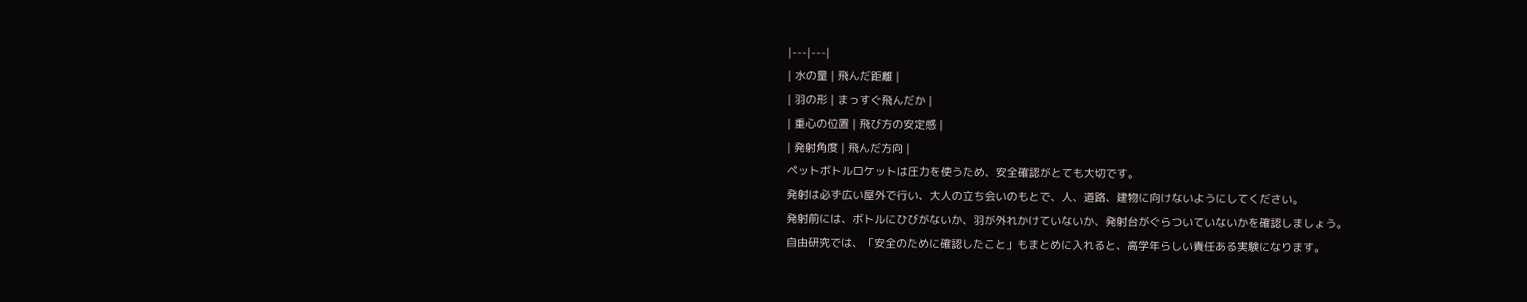|---|---|
| 水の量 | 飛んだ距離 |
| 羽の形 | まっすぐ飛んだか |
| 重心の位置 | 飛び方の安定感 |
| 発射角度 | 飛んだ方向 |
ペットボトルロケットは圧力を使うため、安全確認がとても大切です。
発射は必ず広い屋外で行い、大人の立ち会いのもとで、人、道路、建物に向けないようにしてください。
発射前には、ボトルにひびがないか、羽が外れかけていないか、発射台がぐらついていないかを確認しましょう。
自由研究では、「安全のために確認したこと」もまとめに入れると、高学年らしい責任ある実験になります。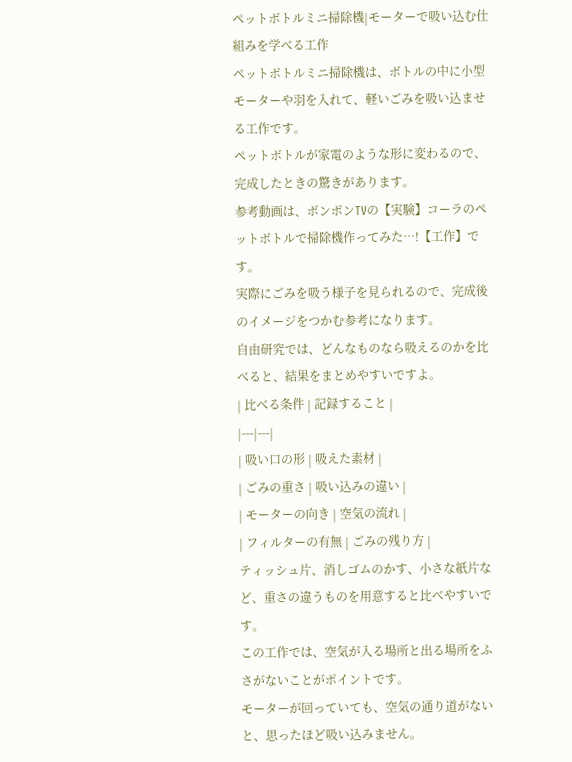ペットボトルミニ掃除機|モーターで吸い込む仕組みを学べる工作
ペットボトルミニ掃除機は、ボトルの中に小型モーターや羽を入れて、軽いごみを吸い込ませる工作です。
ペットボトルが家電のような形に変わるので、完成したときの驚きがあります。
参考動画は、ボンボンTVの【実験】コーラのペットボトルで掃除機作ってみた…!【工作】です。
実際にごみを吸う様子を見られるので、完成後のイメージをつかむ参考になります。
自由研究では、どんなものなら吸えるのかを比べると、結果をまとめやすいですよ。
| 比べる条件 | 記録すること |
|---|---|
| 吸い口の形 | 吸えた素材 |
| ごみの重さ | 吸い込みの違い |
| モーターの向き | 空気の流れ |
| フィルターの有無 | ごみの残り方 |
ティッシュ片、消しゴムのかす、小さな紙片など、重さの違うものを用意すると比べやすいです。
この工作では、空気が入る場所と出る場所をふさがないことがポイントです。
モーターが回っていても、空気の通り道がないと、思ったほど吸い込みません。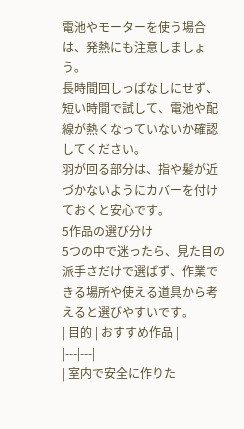電池やモーターを使う場合は、発熱にも注意しましょう。
長時間回しっぱなしにせず、短い時間で試して、電池や配線が熱くなっていないか確認してください。
羽が回る部分は、指や髪が近づかないようにカバーを付けておくと安心です。
5作品の選び分け
5つの中で迷ったら、見た目の派手さだけで選ばず、作業できる場所や使える道具から考えると選びやすいです。
| 目的 | おすすめ作品 |
|---|---|
| 室内で安全に作りた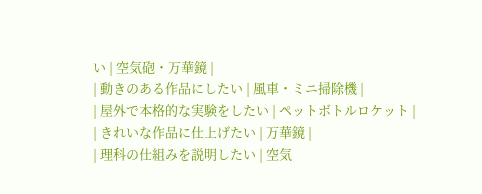い | 空気砲・万華鏡 |
| 動きのある作品にしたい | 風車・ミニ掃除機 |
| 屋外で本格的な実験をしたい | ペットボトルロケット |
| きれいな作品に仕上げたい | 万華鏡 |
| 理科の仕組みを説明したい | 空気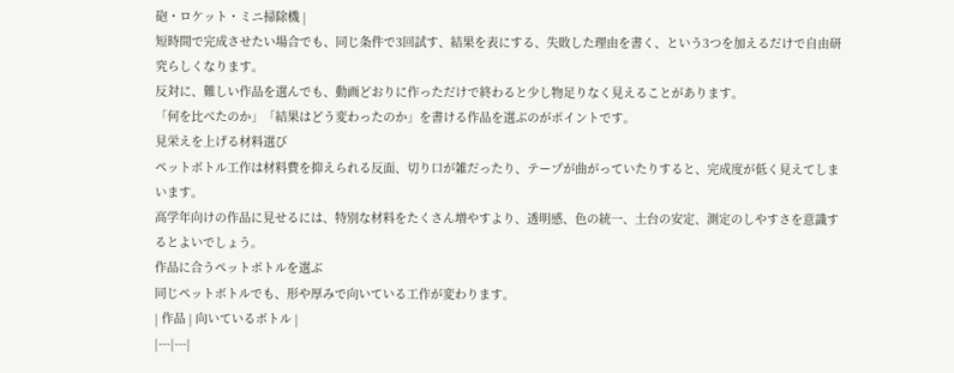砲・ロケット・ミニ掃除機 |
短時間で完成させたい場合でも、同じ条件で3回試す、結果を表にする、失敗した理由を書く、という3つを加えるだけで自由研究らしくなります。
反対に、難しい作品を選んでも、動画どおりに作っただけで終わると少し物足りなく見えることがあります。
「何を比べたのか」「結果はどう変わったのか」を書ける作品を選ぶのがポイントです。
見栄えを上げる材料選び
ペットボトル工作は材料費を抑えられる反面、切り口が雑だったり、テープが曲がっていたりすると、完成度が低く見えてしまいます。
高学年向けの作品に見せるには、特別な材料をたくさん増やすより、透明感、色の統一、土台の安定、測定のしやすさを意識するとよいでしょう。
作品に合うペットボトルを選ぶ
同じペットボトルでも、形や厚みで向いている工作が変わります。
| 作品 | 向いているボトル |
|---|---|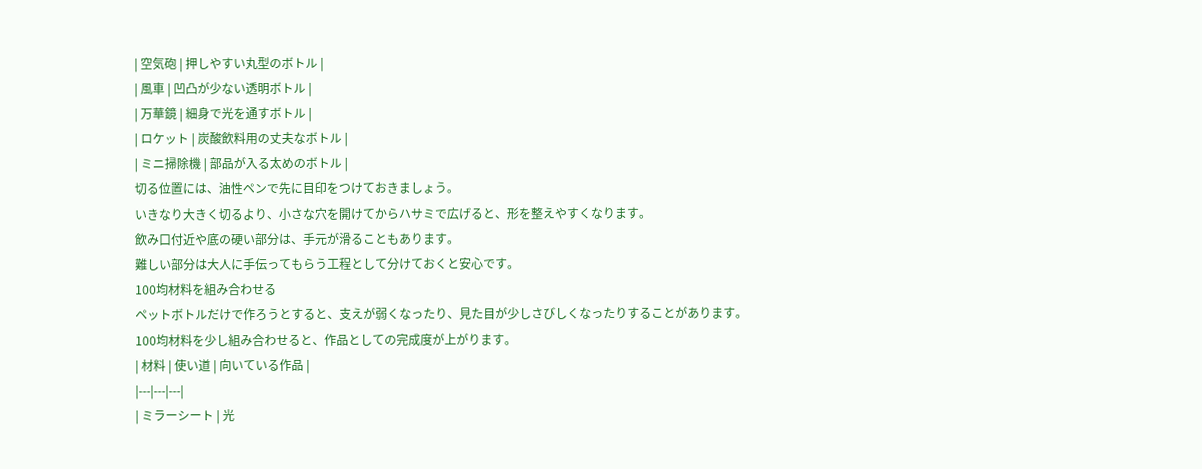| 空気砲 | 押しやすい丸型のボトル |
| 風車 | 凹凸が少ない透明ボトル |
| 万華鏡 | 細身で光を通すボトル |
| ロケット | 炭酸飲料用の丈夫なボトル |
| ミニ掃除機 | 部品が入る太めのボトル |
切る位置には、油性ペンで先に目印をつけておきましょう。
いきなり大きく切るより、小さな穴を開けてからハサミで広げると、形を整えやすくなります。
飲み口付近や底の硬い部分は、手元が滑ることもあります。
難しい部分は大人に手伝ってもらう工程として分けておくと安心です。
100均材料を組み合わせる
ペットボトルだけで作ろうとすると、支えが弱くなったり、見た目が少しさびしくなったりすることがあります。
100均材料を少し組み合わせると、作品としての完成度が上がります。
| 材料 | 使い道 | 向いている作品 |
|---|---|---|
| ミラーシート | 光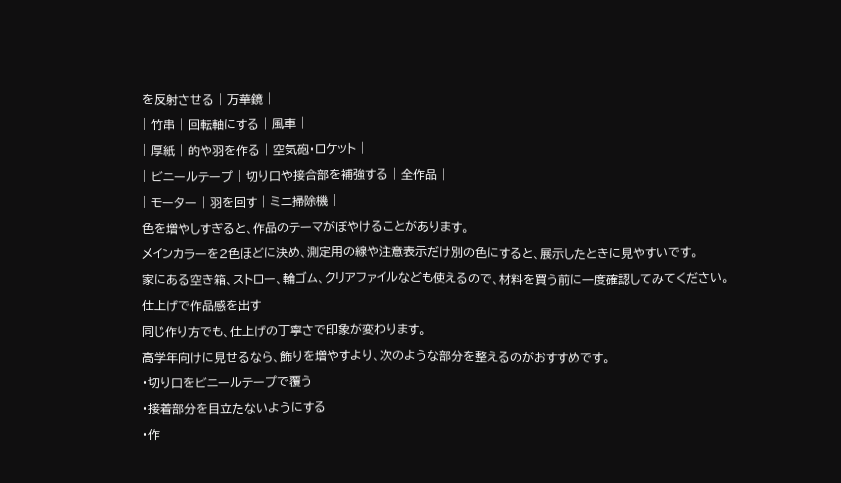を反射させる | 万華鏡 |
| 竹串 | 回転軸にする | 風車 |
| 厚紙 | 的や羽を作る | 空気砲・ロケット |
| ビニールテープ | 切り口や接合部を補強する | 全作品 |
| モーター | 羽を回す | ミニ掃除機 |
色を増やしすぎると、作品のテーマがぼやけることがあります。
メインカラーを2色ほどに決め、測定用の線や注意表示だけ別の色にすると、展示したときに見やすいです。
家にある空き箱、ストロー、輪ゴム、クリアファイルなども使えるので、材料を買う前に一度確認してみてください。
仕上げで作品感を出す
同じ作り方でも、仕上げの丁寧さで印象が変わります。
高学年向けに見せるなら、飾りを増やすより、次のような部分を整えるのがおすすめです。
・切り口をビニールテープで覆う
・接着部分を目立たないようにする
・作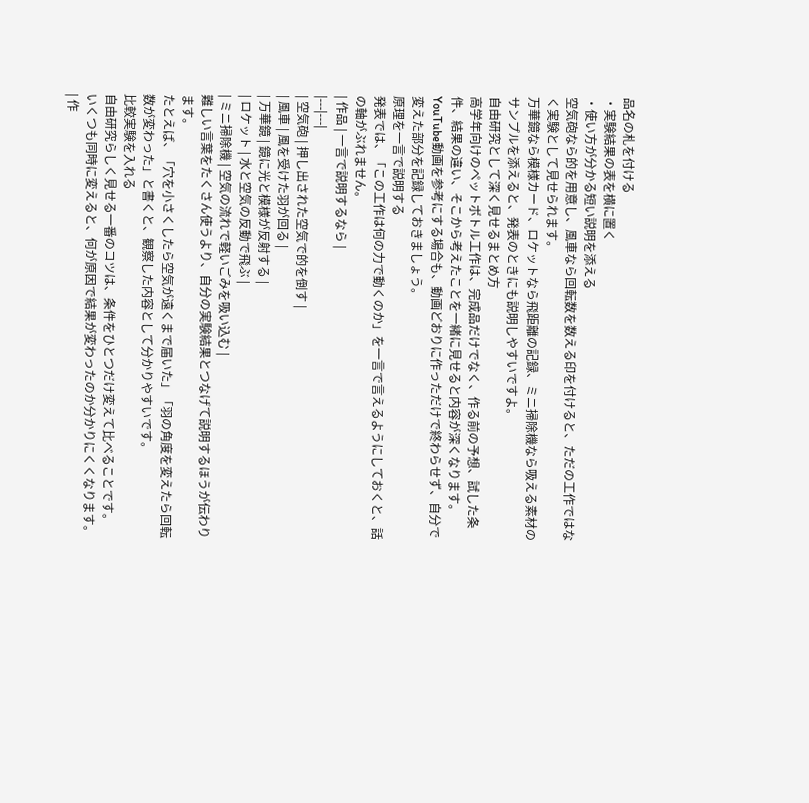品名の札を付ける
・実験結果の表を横に置く
・使い方が分かる短い説明を添える
空気砲なら的を用意し、風車なら回転数を数える印を付けると、ただの工作ではなく実験として見せられます。
万華鏡なら模様カード、ロケットなら飛距離の記録、ミニ掃除機なら吸える素材のサンプルを添えると、発表のときにも説明しやすいですよ。
自由研究として深く見せるまとめ方
高学年向けのペットボトル工作は、完成品だけでなく、作る前の予想、試した条件、結果の違い、そこから考えたことを一緒に見せると内容が深くなります。
YouTube動画を参考にする場合も、動画どおりに作っただけで終わらせず、自分で変えた部分を記録しておきましょう。
原理を一言で説明する
発表では、「この工作は何の力で動くのか」を一言で言えるようにしておくと、話の軸がぶれません。
| 作品 | 一言で説明するなら |
|---|---|
| 空気砲 | 押し出された空気で的を倒す |
| 風車 | 風を受けた羽が回る |
| 万華鏡 | 鏡に光と模様が反射する |
| ロケット | 水と空気の反動で飛ぶ |
| ミニ掃除機 | 空気の流れで軽いごみを吸い込む |
難しい言葉をたくさん使うより、自分の実験結果とつなげて説明するほうが伝わります。
たとえば、「穴を小さくしたら空気が遠くまで届いた」「羽の角度を変えたら回転数が変わった」と書くと、観察した内容として分かりやすいです。
比較実験を入れる
自由研究らしく見せる一番のコツは、条件をひとつだけ変えて比べることです。
いくつも同時に変えると、何が原因で結果が変わったのか分かりにくくなります。
| 作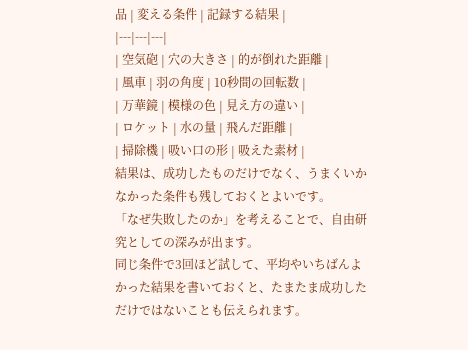品 | 変える条件 | 記録する結果 |
|---|---|---|
| 空気砲 | 穴の大きさ | 的が倒れた距離 |
| 風車 | 羽の角度 | 10秒間の回転数 |
| 万華鏡 | 模様の色 | 見え方の違い |
| ロケット | 水の量 | 飛んだ距離 |
| 掃除機 | 吸い口の形 | 吸えた素材 |
結果は、成功したものだけでなく、うまくいかなかった条件も残しておくとよいです。
「なぜ失敗したのか」を考えることで、自由研究としての深みが出ます。
同じ条件で3回ほど試して、平均やいちばんよかった結果を書いておくと、たまたま成功しただけではないことも伝えられます。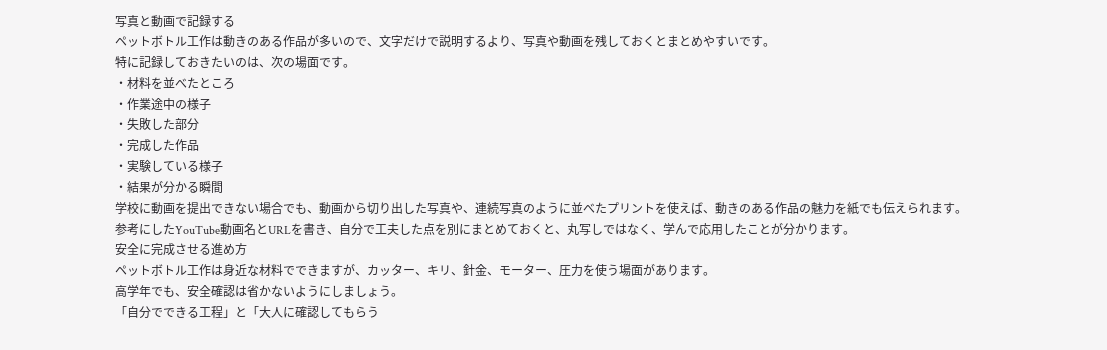写真と動画で記録する
ペットボトル工作は動きのある作品が多いので、文字だけで説明するより、写真や動画を残しておくとまとめやすいです。
特に記録しておきたいのは、次の場面です。
・材料を並べたところ
・作業途中の様子
・失敗した部分
・完成した作品
・実験している様子
・結果が分かる瞬間
学校に動画を提出できない場合でも、動画から切り出した写真や、連続写真のように並べたプリントを使えば、動きのある作品の魅力を紙でも伝えられます。
参考にしたYouTube動画名とURLを書き、自分で工夫した点を別にまとめておくと、丸写しではなく、学んで応用したことが分かります。
安全に完成させる進め方
ペットボトル工作は身近な材料でできますが、カッター、キリ、針金、モーター、圧力を使う場面があります。
高学年でも、安全確認は省かないようにしましょう。
「自分でできる工程」と「大人に確認してもらう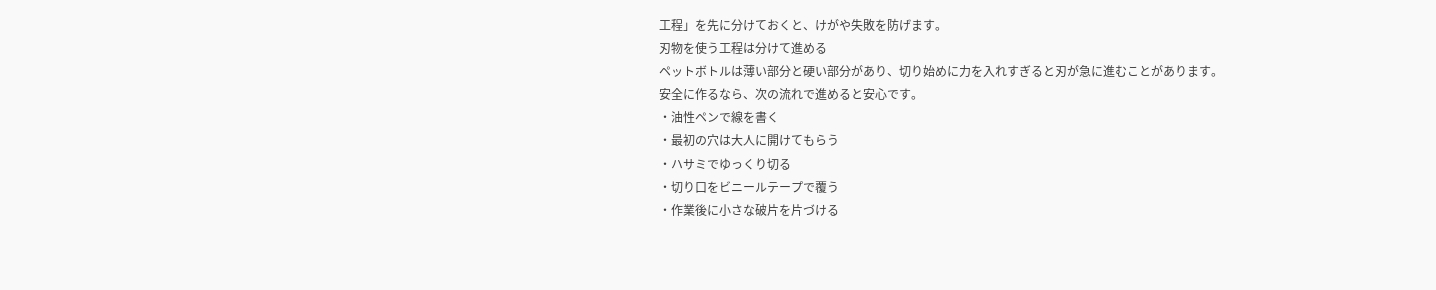工程」を先に分けておくと、けがや失敗を防げます。
刃物を使う工程は分けて進める
ペットボトルは薄い部分と硬い部分があり、切り始めに力を入れすぎると刃が急に進むことがあります。
安全に作るなら、次の流れで進めると安心です。
・油性ペンで線を書く
・最初の穴は大人に開けてもらう
・ハサミでゆっくり切る
・切り口をビニールテープで覆う
・作業後に小さな破片を片づける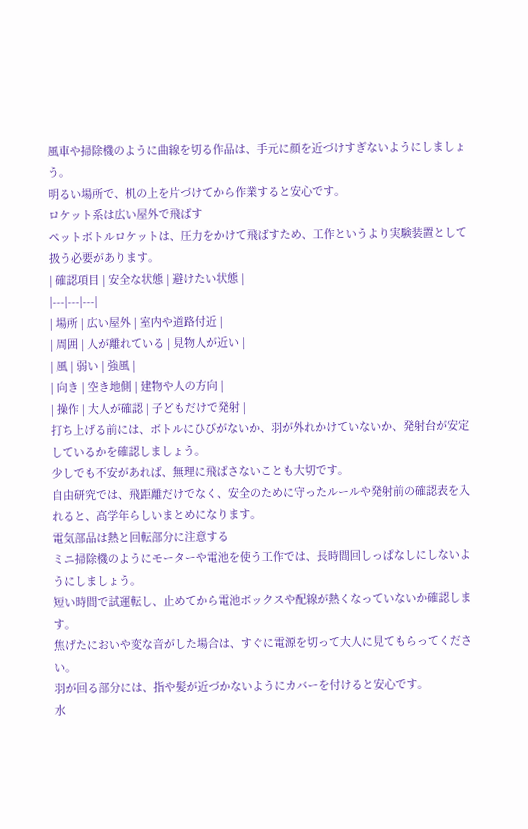風車や掃除機のように曲線を切る作品は、手元に顔を近づけすぎないようにしましょう。
明るい場所で、机の上を片づけてから作業すると安心です。
ロケット系は広い屋外で飛ばす
ペットボトルロケットは、圧力をかけて飛ばすため、工作というより実験装置として扱う必要があります。
| 確認項目 | 安全な状態 | 避けたい状態 |
|---|---|---|
| 場所 | 広い屋外 | 室内や道路付近 |
| 周囲 | 人が離れている | 見物人が近い |
| 風 | 弱い | 強風 |
| 向き | 空き地側 | 建物や人の方向 |
| 操作 | 大人が確認 | 子どもだけで発射 |
打ち上げる前には、ボトルにひびがないか、羽が外れかけていないか、発射台が安定しているかを確認しましょう。
少しでも不安があれば、無理に飛ばさないことも大切です。
自由研究では、飛距離だけでなく、安全のために守ったルールや発射前の確認表を入れると、高学年らしいまとめになります。
電気部品は熱と回転部分に注意する
ミニ掃除機のようにモーターや電池を使う工作では、長時間回しっぱなしにしないようにしましょう。
短い時間で試運転し、止めてから電池ボックスや配線が熱くなっていないか確認します。
焦げたにおいや変な音がした場合は、すぐに電源を切って大人に見てもらってください。
羽が回る部分には、指や髪が近づかないようにカバーを付けると安心です。
水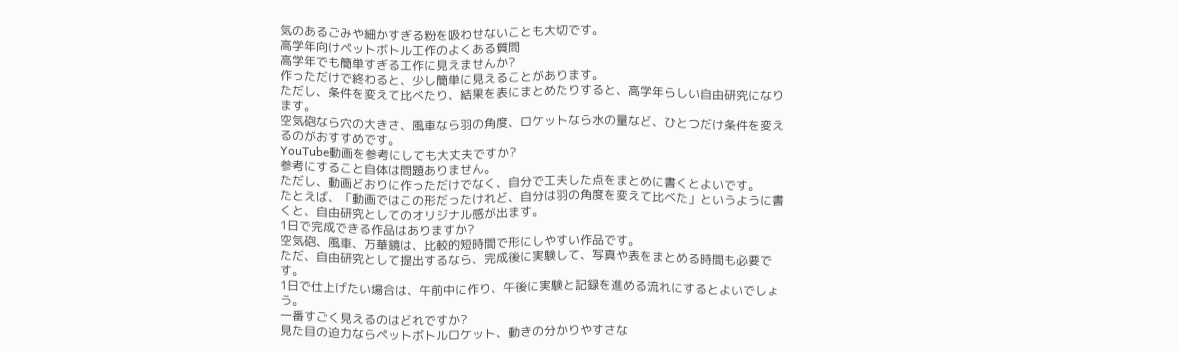気のあるごみや細かすぎる粉を吸わせないことも大切です。
高学年向けペットボトル工作のよくある質問
高学年でも簡単すぎる工作に見えませんか?
作っただけで終わると、少し簡単に見えることがあります。
ただし、条件を変えて比べたり、結果を表にまとめたりすると、高学年らしい自由研究になります。
空気砲なら穴の大きさ、風車なら羽の角度、ロケットなら水の量など、ひとつだけ条件を変えるのがおすすめです。
YouTube動画を参考にしても大丈夫ですか?
参考にすること自体は問題ありません。
ただし、動画どおりに作っただけでなく、自分で工夫した点をまとめに書くとよいです。
たとえば、「動画ではこの形だったけれど、自分は羽の角度を変えて比べた」というように書くと、自由研究としてのオリジナル感が出ます。
1日で完成できる作品はありますか?
空気砲、風車、万華鏡は、比較的短時間で形にしやすい作品です。
ただ、自由研究として提出するなら、完成後に実験して、写真や表をまとめる時間も必要です。
1日で仕上げたい場合は、午前中に作り、午後に実験と記録を進める流れにするとよいでしょう。
一番すごく見えるのはどれですか?
見た目の迫力ならペットボトルロケット、動きの分かりやすさな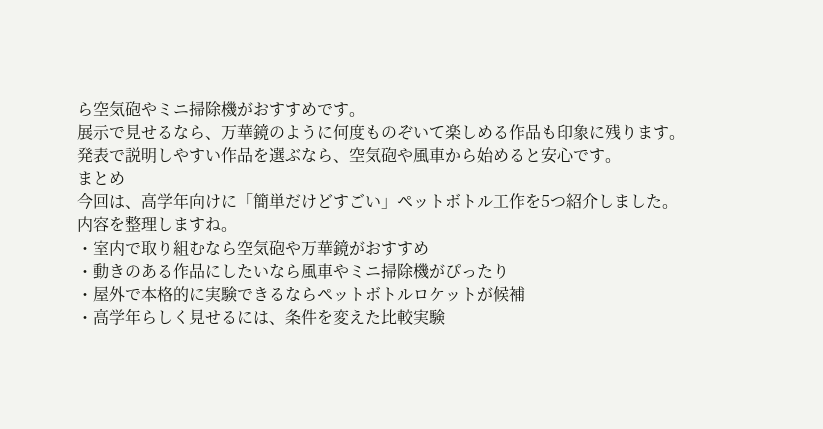ら空気砲やミニ掃除機がおすすめです。
展示で見せるなら、万華鏡のように何度ものぞいて楽しめる作品も印象に残ります。
発表で説明しやすい作品を選ぶなら、空気砲や風車から始めると安心です。
まとめ
今回は、高学年向けに「簡単だけどすごい」ペットボトル工作を5つ紹介しました。
内容を整理しますね。
・室内で取り組むなら空気砲や万華鏡がおすすめ
・動きのある作品にしたいなら風車やミニ掃除機がぴったり
・屋外で本格的に実験できるならペットボトルロケットが候補
・高学年らしく見せるには、条件を変えた比較実験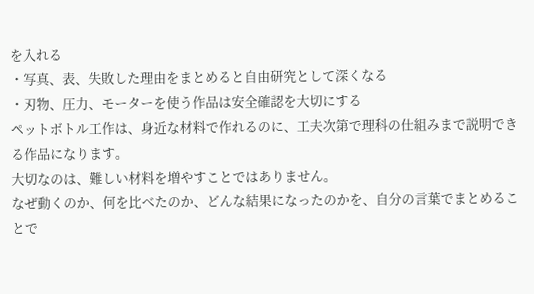を入れる
・写真、表、失敗した理由をまとめると自由研究として深くなる
・刃物、圧力、モーターを使う作品は安全確認を大切にする
ペットボトル工作は、身近な材料で作れるのに、工夫次第で理科の仕組みまで説明できる作品になります。
大切なのは、難しい材料を増やすことではありません。
なぜ動くのか、何を比べたのか、どんな結果になったのかを、自分の言葉でまとめることで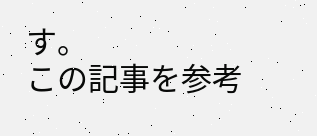す。
この記事を参考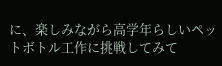に、楽しみながら高学年らしいペットボトル工作に挑戦してみて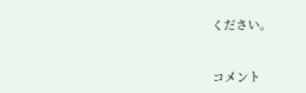ください。


コメント